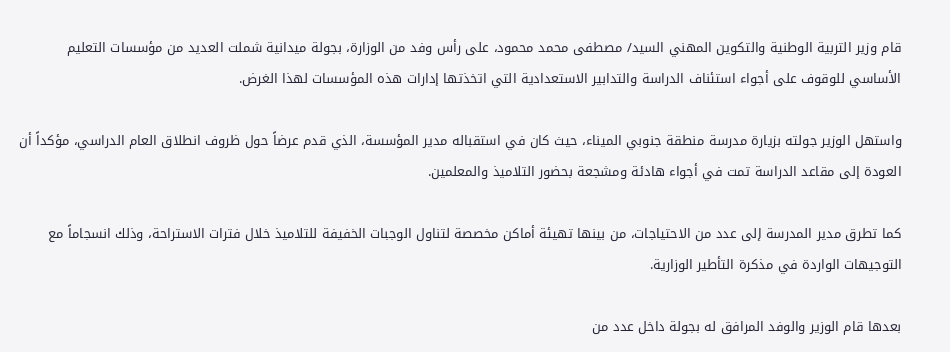قام وزير التربية الوطنية والتكوين المهني السيد/ مصطفى محمد محمود، على رأس وفد من الوزارة، بجولة ميدانية شملت العديد من مؤسسات التعليم الأساسي للوقوف على أجواء استئناف الدراسة والتدابير الاستعدادية التي اتخذتها إدارات هذه المؤسسات لهذا الغرض.

واستهل الوزير جولته بزيارة مدرسة منطقة جنوبي الميناء، حيث كان في استقباله مدير المؤسسة، الذي قدم عرضاً حول ظروف انطلاق العام الدراسي، مؤكداً أن العودة إلى مقاعد الدراسة تمت في أجواء هادئة ومشجعة بحضور التلاميذ والمعلمين.

كما تطرق مدير المدرسة إلى عدد من الاحتياجات، من بينها تهيئة أماكن مخصصة لتناول الوجبات الخفيفة للتلاميذ خلال فترات الاستراحة، وذلك انسجاماً مع التوجيهات الواردة في مذكرة التأطير الوزارية.

بعدها قام الوزير والوفد المرافق له بجولة داخل عدد من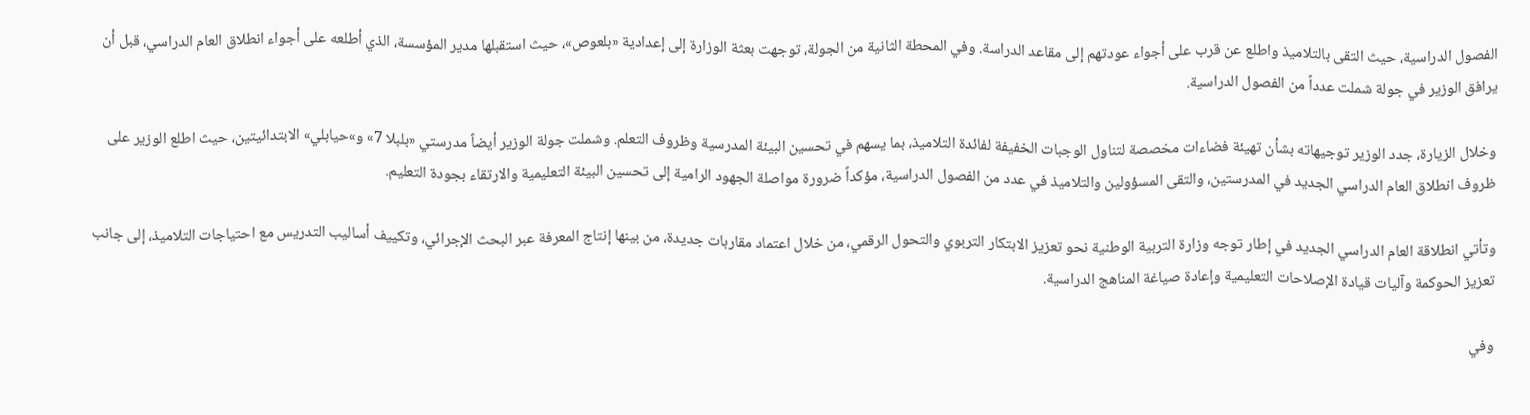الفصول الدراسية، حيث التقى بالتلاميذ واطلع عن قرب على أجواء عودتهم إلى مقاعد الدراسة. وفي المحطة الثانية من الجولة، توجهت بعثة الوزارة إلى إعدادية «بلعوص»، حيث استقبلها مدير المؤسسة، الذي أطلعه على أجواء انطلاق العام الدراسي، قبل أن يرافق الوزير في جولة شملت عدداً من الفصول الدراسية.

وخلال الزيارة، جدد الوزير توجيهاته بشأن تهيئة فضاءات مخصصة لتناول الوجبات الخفيفة لفائدة التلاميذ، بما يسهم في تحسين البيئة المدرسية وظروف التعلم. وشملت جولة الوزير أيضاً مدرستي «بلبلا 7» و»حيابلي» الابتدائيتين، حيث اطلع الوزير على ظروف انطلاق العام الدراسي الجديد في المدرستين، والتقى المسؤولين والتلاميذ في عدد من الفصول الدراسية، مؤكداً ضرورة مواصلة الجهود الرامية إلى تحسين البيئة التعليمية والارتقاء بجودة التعليم.

وتأتي انطلاقة العام الدراسي الجديد في إطار توجه وزارة التربية الوطنية نحو تعزيز الابتكار التربوي والتحول الرقمي، من خلال اعتماد مقاربات جديدة، من بينها إنتاج المعرفة عبر البحث الإجرائي، وتكييف أساليب التدريس مع احتياجات التلاميذ، إلى جانب تعزيز الحوكمة وآليات قيادة الإصلاحات التعليمية وإعادة صياغة المناهج الدراسية.

وفي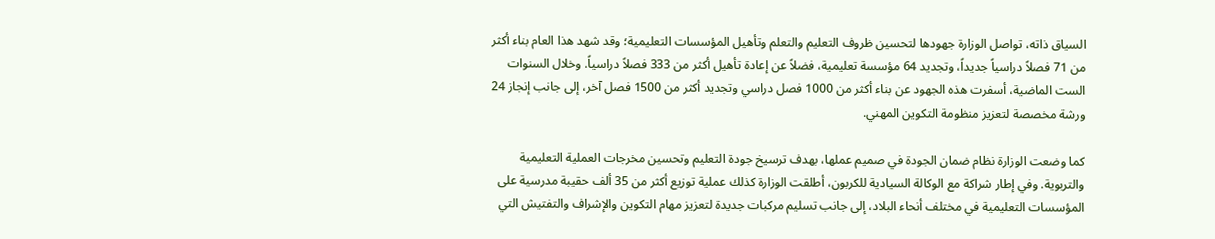السياق ذاته، تواصل الوزارة جهودها لتحسين ظروف التعليم والتعلم وتأهيل المؤسسات التعليمية؛ وقد شهد هذا العام بناء أكثر من 71 فصلاً دراسياً جديداً، وتجديد 64 مؤسسة تعليمية، فضلاً عن إعادة تأهيل أكثر من 333 فصلاً دراسياً. وخلال السنوات الست الماضية، أسفرت هذه الجهود عن بناء أكثر من 1000 فصل دراسي وتجديد أكثر من 1500 فصل آخر، إلى جانب إنجاز 24 ورشة مخصصة لتعزيز منظومة التكوين المهني.

كما وضعت الوزارة نظام ضمان الجودة في صميم عملها، بهدف ترسيخ جودة التعليم وتحسين مخرجات العملية التعليمية والتربوية. وفي إطار شراكة مع الوكالة السيادية للكربون، أطلقت الوزارة كذلك عملية توزيع أكثر من 35 ألف حقيبة مدرسية على المؤسسات التعليمية في مختلف أنحاء البلاد، إلى جانب تسليم مركبات جديدة لتعزيز مهام التكوين والإشراف والتفتيش التي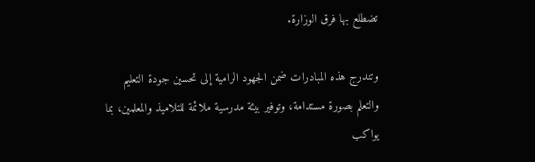تضطلع بها فرق الوزارة.

وتندرج هذه المبادرات ضمن الجهود الرامية إلى تحسين جودة التعليم والتعلم بصورة مستدامة، وتوفير بيئة مدرسية ملائمة للتلاميذ والمعلمين، بما يواكب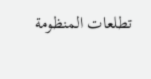تطلعات المنظومة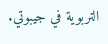التربوية في جيبوتي.